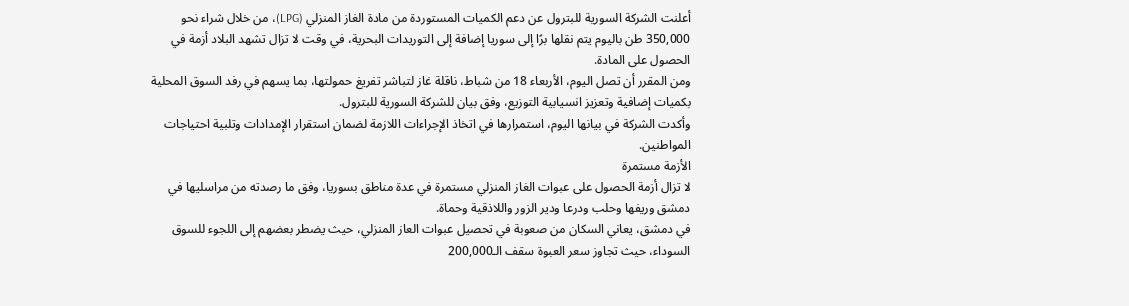أعلنت الشركة السورية للبترول عن دعم الكميات المستوردة من مادة الغاز المنزلي (LPG)، من خلال شراء نحو 350,000 طن باليوم يتم نقلها برًا إلى سوريا إضافة إلى التوريدات البحرية، في وقت لا تزال تشهد البلاد أزمة في الحصول على المادة.
ومن المقرر أن تصل اليوم، الأربعاء 18 من شباط، ناقلة غاز لتباشر تفريغ حمولتها، بما يسهم في رفد السوق المحلية بكميات إضافية وتعزيز انسيابية التوزيع، وفق بيان للشركة السورية للبترول.
وأكدت الشركة في بيانها اليوم، استمرارها في اتخاذ الإجراءات اللازمة لضمان استقرار الإمدادات وتلبية احتياجات المواطنين.
الأزمة مستمرة
لا تزال أزمة الحصول على عبوات الغاز المنزلي مستمرة في عدة مناطق بسوريا، وفق ما رصدته من مراسليها في دمشق وريفها وحلب ودرعا ودير الزور واللاذقية وحماة.
في دمشق، يعاني السكان من صعوبة في تحصيل عبوات العاز المنزلي، حيث يضطر بعضهم إلى اللجوء للسوق السوداء، حيث تجاوز سعر العبوة سقف الـ200,000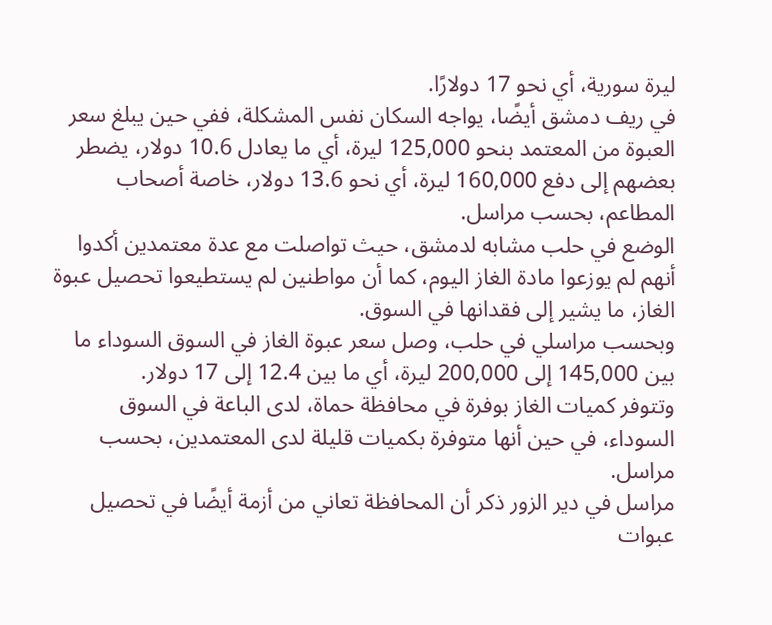ليرة سورية، أي نحو 17 دولارًا.
في ريف دمشق أيضًا، يواجه السكان نفس المشكلة، ففي حين يبلغ سعر العبوة من المعتمد بنحو 125,000 ليرة، أي ما يعادل 10.6 دولار، يضطر بعضهم إلى دفع 160,000 ليرة، أي نحو 13.6 دولار، خاصة أصحاب المطاعم، بحسب مراسل.
الوضع في حلب مشابه لدمشق، حيث تواصلت مع عدة معتمدين أكدوا أنهم لم يوزعوا مادة الغاز اليوم، كما أن مواطنين لم يستطيعوا تحصيل عبوة الغاز، ما يشير إلى فقدانها في السوق.
وبحسب مراسلي في حلب، وصل سعر عبوة الغاز في السوق السوداء ما بين 145,000 إلى 200,000 ليرة، أي ما بين 12.4 إلى 17 دولار.
وتتوفر كميات الغاز بوفرة في محافظة حماة، لدى الباعة في السوق السوداء، في حين أنها متوفرة بكميات قليلة لدى المعتمدين، بحسب مراسل.
مراسل في دير الزور ذكر أن المحافظة تعاني من أزمة أيضًا في تحصيل عبوات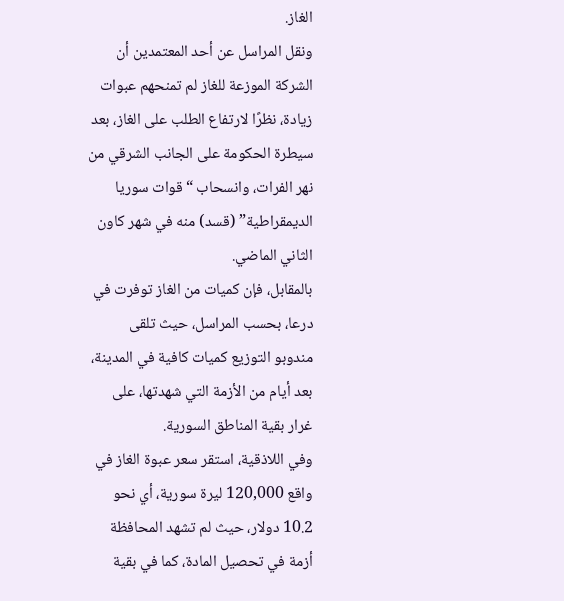الغاز.
ونقل المراسل عن أحد المعتمدين أن الشركة الموزعة للغاز لم تمنحهم عبوات زيادة، نظرًا لارتفاع الطلب على الغاز، بعد سيطرة الحكومة على الجانب الشرقي من نهر الفرات، وانسحاب “قوات سوريا الديمقراطية” (قسد) منه في شهر كاون الثاني الماضي.
بالمقابل، فإن كميات من الغاز توفرت في درعا، بحسب المراسل، حيث تلقى مندوبو التوزيع كميات كافية في المدينة، بعد أيام من الأزمة التي شهدتها، على غرار بقية المناطق السورية.
وفي اللاذقية، استقر سعر عبوة الغاز في واقع 120,000 ليرة سورية، أي نحو 10.2 دولار، حيث لم تشهد المحافظة أزمة في تحصيل المادة، كما في بقية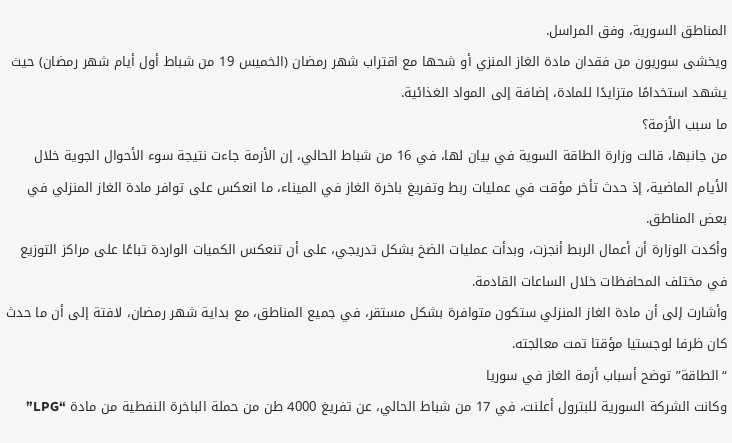المناطق السورية، وفق المراسل.
ويخشى سوريون من فقدان مادة الغاز المنزي أو شحها مع اقتراب شهر رمضان (الخميس 19 من شباط أول أيام شهر رمضان) حيث يشهد استخدامًا متزايدًا للمادة، إضافة إلى المواد الغذائية.
ما سبب الأزمة؟
من جانبها، قالت وزارة الطاقة السوية في بيان لها، في 16 من شباط الحالي، إن الأزمة جاءت نتيجة سوء الأحوال الجوية خلال الأيام الماضية، إذ حدث تأخر مؤقت في عمليات ربط وتفريغ باخرة الغاز في الميناء، ما انعكس على توافر مادة الغاز المنزلي في بعض المناطق.
وأكدت الوزارة أن أعمال الربط أنجزت، وبدأت عمليات الضخ بشكل تدريجي، على أن تنعكس الكميات الواردة تباعًا على مراكز التوزيع في مختلف المحافظات خلال الساعات القادمة.
وأشارت إلى أن مادة الغاز المنزلي ستكون متوافرة بشكل مستقر، في جميع المناطق، مع بداية شهر رمضان، لافتة إلى أن ما حدث كان ظرفا لوجستيا مؤقتا تمت معالجته.
“الطاقة” توضح أسباب أزمة الغاز في سوريا
وكانت الشركة السورية للبترول أعلنت، في 17 من شباط الحالي، عن تفريغ 4000 طن من حملة الباخرة النفطية من مادة “LPG”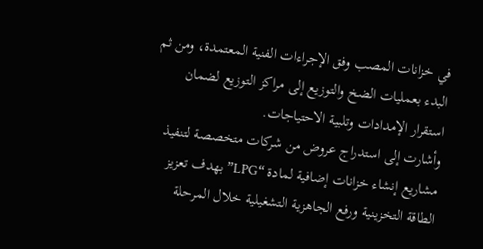في خزانات المصب وفق الإجراءات الفنية المعتمدة، ومن ثم البدء بعمليات الضخ والتوزيع إلى مراكز التوزيع لضمان استقرار الإمدادات وتلبية الاحتياجات.
وأشارت إلى استدراج عروض من شركات متخصصة لتنفيذ مشاريع إنشاء خزانات إضافية لمادة “LPG” بهدف تعزيز الطاقة التخزينية ورفع الجاهزية التشغيلية خلال المرحلة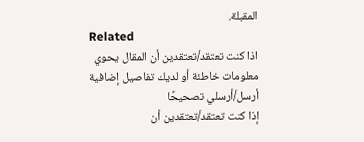المقبلة.
Related
اذا كنت تعتقد/تعتقدين أن المقال يحوي معلومات خاطئة أو لديك تفاصيل إضافية أرسل/أرسلي تصحيحًا
إذا كنت تعتقد/تعتقدين أن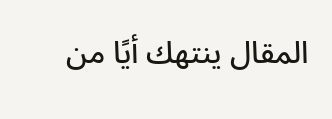المقال ينتهك أيًا من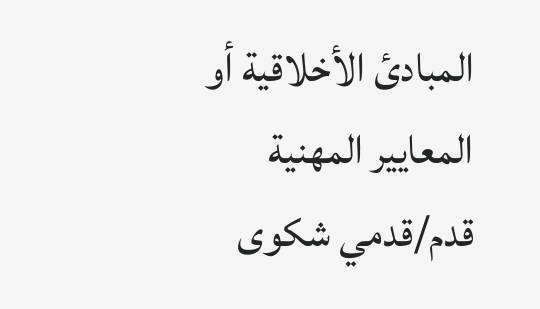المبادئ الأخلاقية أو المعايير المهنية قدم/قدمي شكوى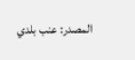المصدر: عنب بلدي